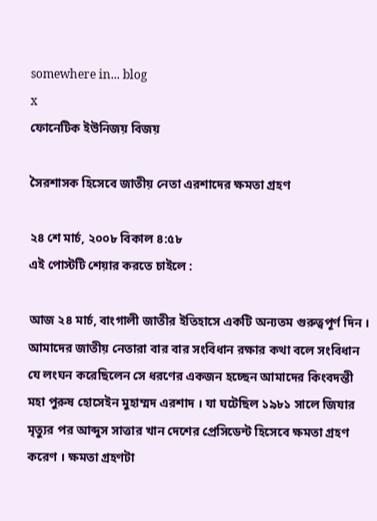somewhere in... blog
x
ফোনেটিক ইউনিজয় বিজয়

সৈরশাসক হিসেবে জাতীয় নেতা এরশাদের ক্ষমতা গ্রহণ

২৪ শে মার্চ, ২০০৮ বিকাল ৪:৫৮
এই পোস্টটি শেয়ার করতে চাইলে :

আজ ২৪ মার্চ, বাংগালী জাতীর ইতিহাসে একটি অন্যতম গুরুত্বপূর্ণ দিন । আমাদের জাতীয় নেতারা বার বার সংবিধান রক্ষার কথা বলে সংবিধান যে লংঘন করেছিলেন সে ধরণের একজন হচ্ছেন আমাদের কিংবদন্তী মহা পুরুষ হোসেইন মুহাম্মদ এরশাদ । যা ঘটেছিল ১৯৮১ সালে জিযার মৃত্যুর পর আব্দুস সাত্তার খান দেশের প্রেসিডেন্ট হিসেবে ক্ষমতা গ্রহণ করেণ । ক্ষমতা গ্রহণটা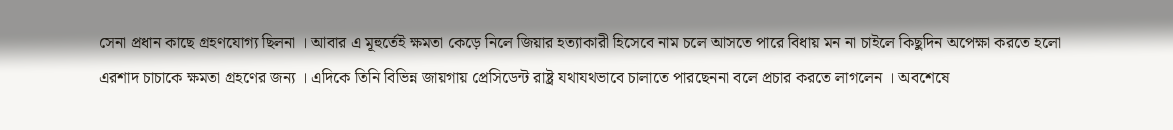সেনা প্রধান কাছে গ্রহণযোগ্য ছিলনা । আবার এ মূহুর্তেই ক্ষমতা কেড়ে নিলে জিয়ার হত্যাকারী হিসেবে নাম চলে আসতে পারে বিধায় মন না চাইলে কিছুদিন অপেক্ষা করতে হলো এরশাদ চাচাকে ক্ষমতা গ্রহণের জন্য । এদিকে তিনি বিভিন্ন জায়গায় প্রেসিডেন্ট রাষ্ট্র যথাযথভাবে চালাতে পারছেননা বলে প্রচার করতে লাগলেন । অবশেষে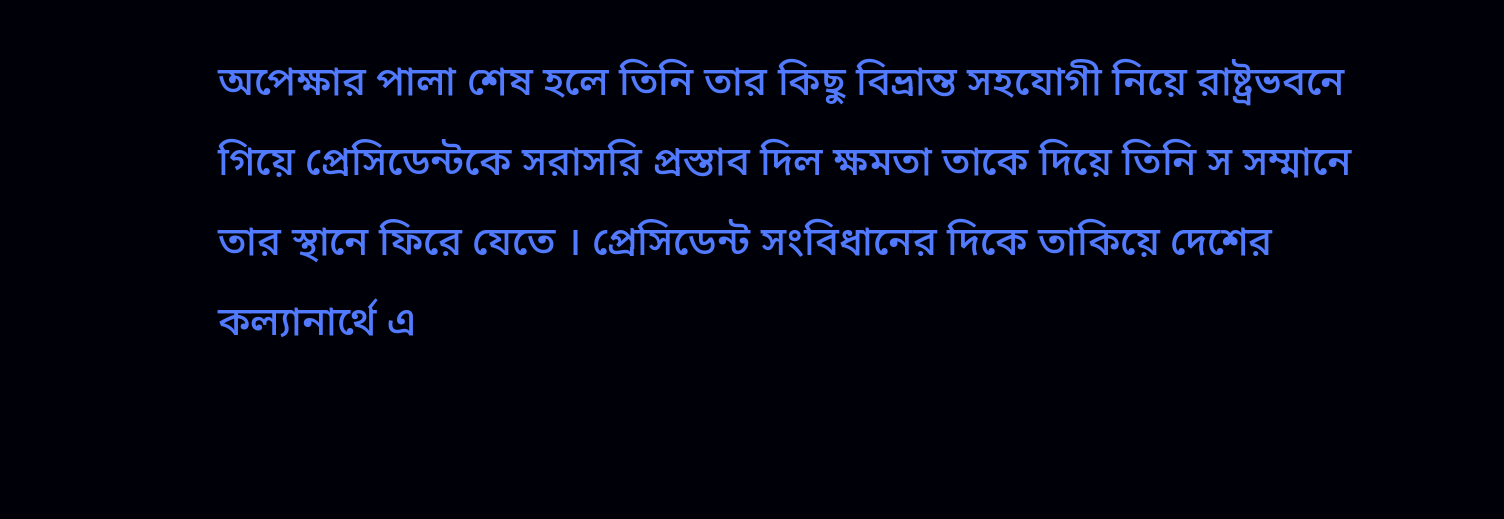অপেক্ষার পালা শেষ হলে তিনি তার কিছু বিভ্রান্ত সহযোগী নিয়ে রাষ্ট্রভবনে গিয়ে প্রেসিডেন্টকে সরাসরি প্রস্তাব দিল ক্ষমতা তাকে দিয়ে তিনি স সম্মানে তার স্থানে ফিরে যেতে । প্রেসিডেন্ট সংবিধানের দিকে তাকিয়ে দেশের কল্যানার্থে এ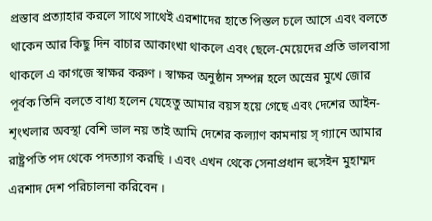প্রস্তাব প্রত্যাহার করলে সাথে সাথেই এরশাদের হাতে পিস্তল চলে আসে এবং বলতে থাকেন আর কিছু দিন বাচার আকাংখা থাকলে এবং ছেলে-মেয়েদের প্রতি ভালবাসা থাকলে এ কাগজে স্বাক্ষর করুণ । স্বাক্ষর অনুষ্ঠান সম্পন্ন হলে অস্রের মুখে জোর পূর্বক তিনি বলতে বাধ্য হলেন যেহেতু আমার বয়স হয়ে গেছে এবং দেশের আইন-শৃংখলার অবস্থা বেশি ভাল নয় তাই আমি দেশের কল্যাণ কামনায় স্ গ্যানে আমার রাষ্ট্রপতি পদ থেকে পদত্যাগ করছি । এবং এখন থেকে সেনাপ্রধান হুসেইন মুহাম্মদ এরশাদ দেশ পরিচালনা করিবেন ।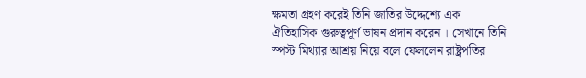ক্ষমতা গ্রহণ করেই তিনি জাতির উদ্দেশ্যে এক ঐতিহাসিক গুরুত্বপূর্ণ ভাষন প্রদান করেন । সেখানে তিনি স্পস্ট মিথ্যার আশ্রয় নিয়ে বলে ফেললেন রাষ্ট্রপতির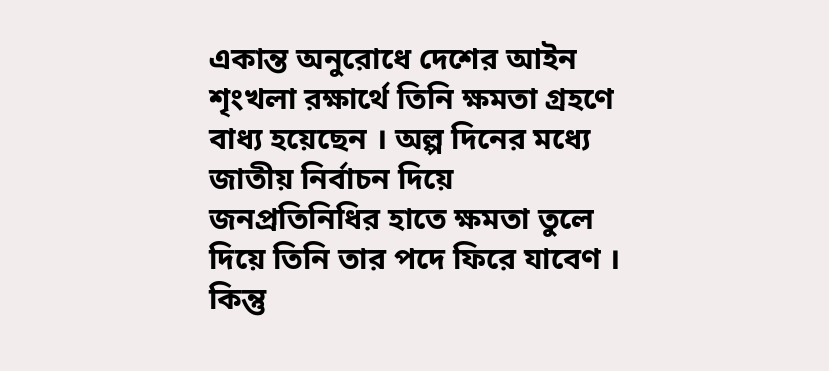একান্ত অনুরোধে দেশের আইন শৃংখলা রক্ষার্থে তিনি ক্ষমতা গ্রহণে বাধ্য হয়েছেন । অল্প দিনের মধ্যে জাতীয় নির্বাচন দিয়ে জনপ্রতিনিধির হাতে ক্ষমতা তুলে দিয়ে তিনি তার পদে ফিরে যাবেণ । কিন্তু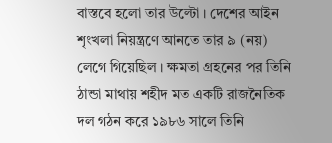বাস্তবে হলো তার উল্টো । দেশের আইন শৃংখলা নিয়ন্ত্রণে আনতে তার ৯ (নয়) লেগে গিয়েছিল । ক্ষমতা গ্রহনের পর তিনি ঠান্ডা মাথায় শহীদ মত একটি রাজনৈতিক দল গঠন করে ১৯৮৬ সালে তিনি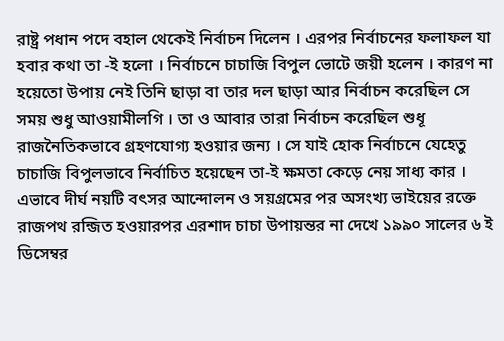রাষ্ট্র পধান পদে বহাল থেকেই নির্বাচন দিলেন । এরপর নির্বাচনের ফলাফল যা হবার কথা তা -ই হলো । নির্বাচনে চাচাজি বিপুল ভোটে জয়ী হলেন । কারণ না হয়েতো উপায় নেই তিনি ছাড়া বা তার দল ছাড়া আর নির্বাচন করেছিল সে সময় শুধু আওয়ামীলগি । তা ও আবার তারা নির্বাচন করেছিল শুধূ রাজনৈতিকভাবে গ্রহণযোগ্য হওয়ার জন্য । সে যাই হোক নির্বাচনে যেহেতু চাচাজি বিপুলভাবে নির্বাচিত হয়েছেন তা-ই ক্ষমতা কেড়ে নেয় সাধ্য কার । এভাবে দীর্ঘ নয়টি বৎসর আন্দোলন ও সয়গ্রমের পর অসংখ্য ভাইয়ের রক্তে রাজপথ রন্জিত হওয়ারপর এরশাদ চাচা উপায়ন্তর না দেখে ১৯৯০ সালের ৬ ই ডিসেম্বর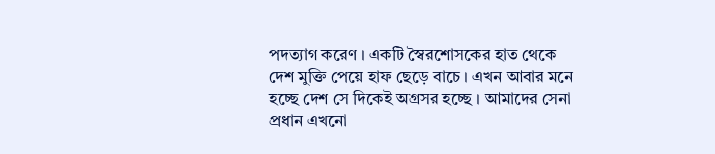পদত্যাগ করেণ । একটি স্বৈরশোসকের হাত থেকে দেশ মুক্তি পেয়ে হাফ ছেড়ে বাচে । এখন আবার মনে হচ্ছে দেশ সে দিকেই অগ্রসর হচ্ছে । আমাদের সেনা প্রধান এখনো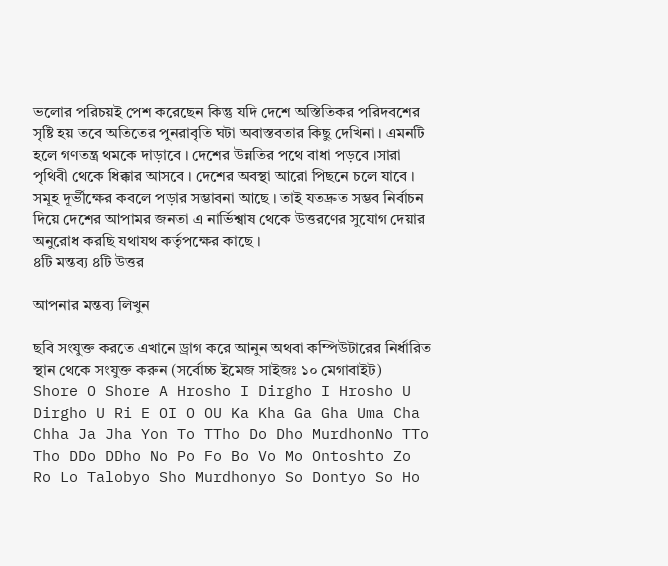ভলোর পরিচয়ই পেশ করেছেন কিন্তু যদি দেশে অস্তিতিকর পরিদবশের সৃষ্টি হয় তবে অতিতের পুনরাবৃতি ঘটা অবাস্তবতার কিছু দেখিনা । এমনটি হলে গণতন্ত্র থমকে দাড়াবে । দেশের উন্নতির পথে বাধা পড়বে ।সারা পৃথিবী থেকে ধিক্কার আসবে । দেশের অবস্থা আরো পিছনে চলে যাবে । সমূহ দূর্ভীক্ষের কবলে পড়ার সম্ভাবনা আছে । তাই যতদ্রুত সম্ভব নির্বাচন দিয়ে দেশের আপামর জনতা এ নার্ভিশ্বাষ থেকে উত্তরণের সুযোগ দেয়ার অনুরোধ করছি যথাযথ কর্তৃপক্ষের কাছে ।
৪টি মন্তব্য ৪টি উত্তর

আপনার মন্তব্য লিখুন

ছবি সংযুক্ত করতে এখানে ড্রাগ করে আনুন অথবা কম্পিউটারের নির্ধারিত স্থান থেকে সংযুক্ত করুন (সর্বোচ্চ ইমেজ সাইজঃ ১০ মেগাবাইট)
Shore O Shore A Hrosho I Dirgho I Hrosho U Dirgho U Ri E OI O OU Ka Kha Ga Gha Uma Cha Chha Ja Jha Yon To TTho Do Dho MurdhonNo TTo Tho DDo DDho No Po Fo Bo Vo Mo Ontoshto Zo Ro Lo Talobyo Sho Murdhonyo So Dontyo So Ho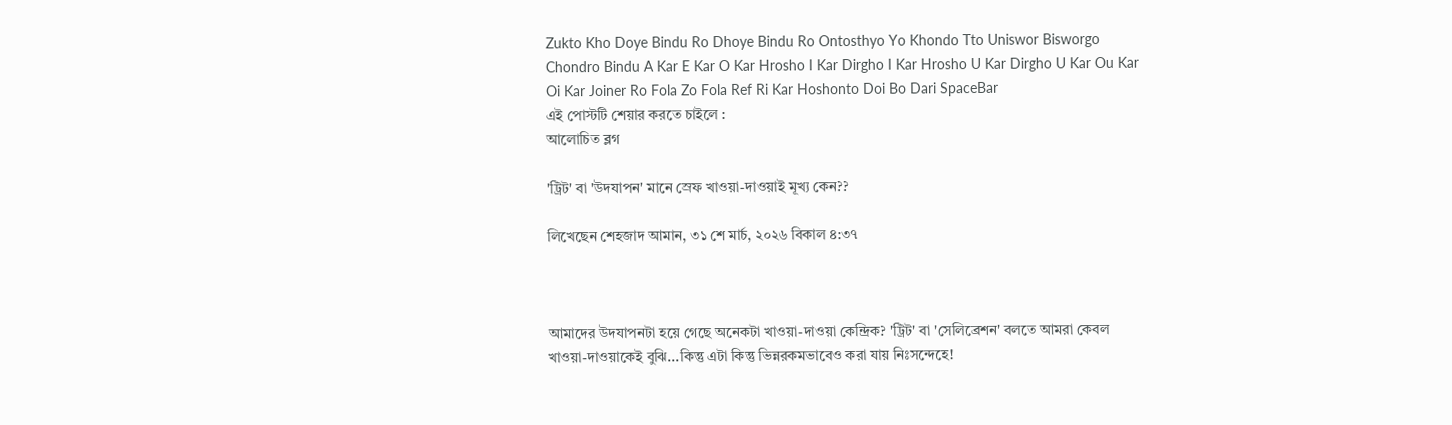Zukto Kho Doye Bindu Ro Dhoye Bindu Ro Ontosthyo Yo Khondo Tto Uniswor Bisworgo Chondro Bindu A Kar E Kar O Kar Hrosho I Kar Dirgho I Kar Hrosho U Kar Dirgho U Kar Ou Kar Oi Kar Joiner Ro Fola Zo Fola Ref Ri Kar Hoshonto Doi Bo Dari SpaceBar
এই পোস্টটি শেয়ার করতে চাইলে :
আলোচিত ব্লগ

'ট্রিট' বা 'উদযাপন' মানে স্রেফ খাওয়া-দাওয়াই মূখ্য কেন??

লিখেছেন শেহজাদ আমান, ৩১ শে মার্চ, ২০২৬ বিকাল ৪:৩৭



আমাদের উদযাপনটা হয়ে গেছে অনেকটা খাওয়া-দাওয়া কেন্দ্রিক? 'ট্রিট' বা 'সেলিব্রেশন' বলতে আমরা কেবল খাওয়া-দাওয়াকেই বুঝি...কিন্তু এটা কিন্তু ভিন্নরকমভাবেও করা যায় নিঃসন্দেহে!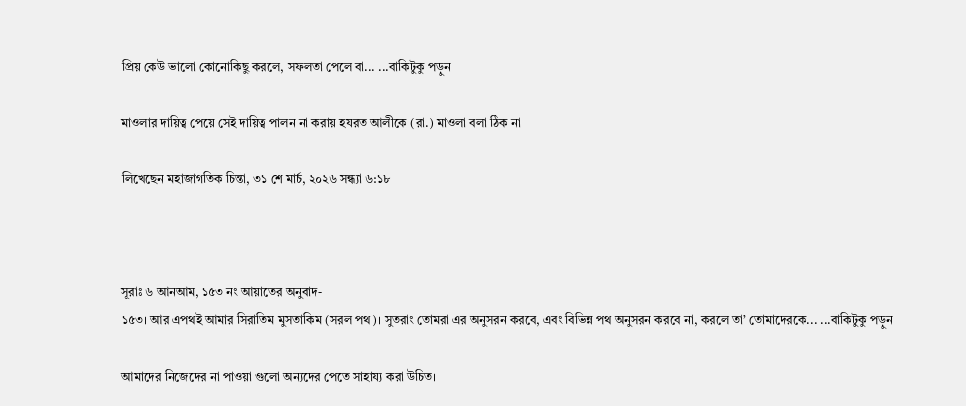প্রিয় কেউ ভালো কোনোকিছু করলে, সফলতা পেলে বা... ...বাকিটুকু পড়ুন

মাওলার দায়িত্ব পেয়ে সেই দায়িত্ব পালন না করায় হযরত আলীকে (রা.) মাওলা বলা ঠিক না

লিখেছেন মহাজাগতিক চিন্তা, ৩১ শে মার্চ, ২০২৬ সন্ধ্যা ৬:১৮



সূরাঃ ৬ আনআম, ১৫৩ নং আয়াতের অনুবাদ-
১৫৩। আর এপথই আমার সিরাতিম মুসতাকিম (সরল পথ)। সুতরাং তোমরা এর অনুসরন করবে, এবং বিভিন্ন পথ অনুসরন করবে না, করলে তা’ তোমাদেরকে... ...বাকিটুকু পড়ুন

আমাদের নিজেদের না পাওয়া গুলো অন্যদের পেতে সাহায্য করা উচিত।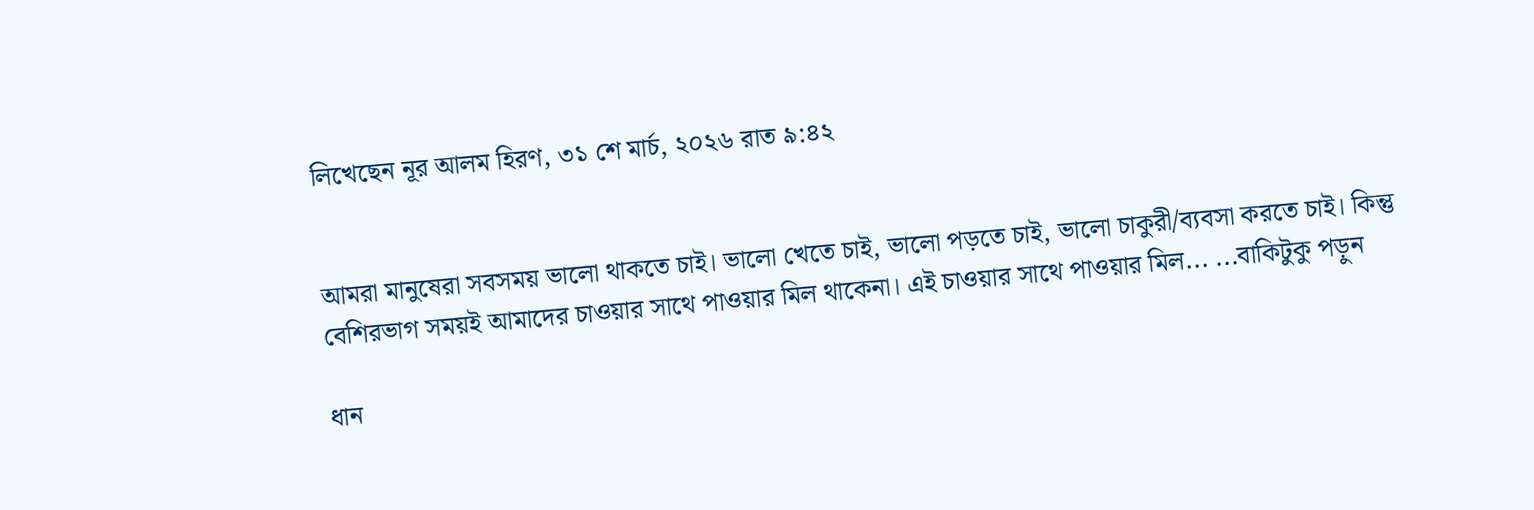লিখেছেন নূর আলম হিরণ, ৩১ শে মার্চ, ২০২৬ রাত ৯:৪২


আমরা মানুষেরা সবসময় ভালো থাকতে চাই। ভালো খেতে চাই, ভালো পড়তে চাই, ভালো চাকুরী/ব্যবসা করতে চাই। কিন্তু বেশিরভাগ সময়ই আমাদের চাওয়ার সাথে পাওয়ার মিল থাকেনা। এই চাওয়ার সাথে পাওয়ার মিল... ...বাকিটুকু পড়ুন

ধান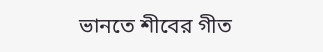ভানতে শীবের গীত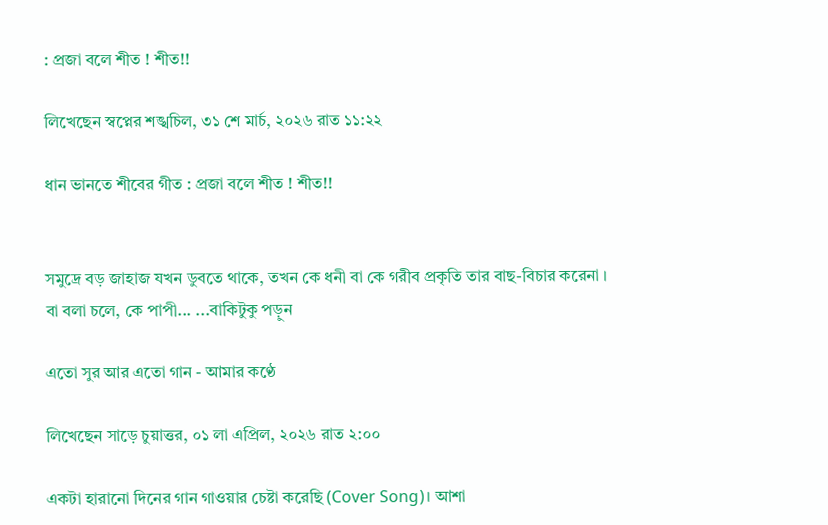: প্রজা বলে শীত ! শীত!!

লিখেছেন স্বপ্নের শঙ্খচিল, ৩১ শে মার্চ, ২০২৬ রাত ১১:২২

ধান ভানতে শীবের গীত : প্রজা বলে শীত ! শীত!!


সমুদ্রে বড় জাহাজ যখন ডুবতে থাকে, তখন কে ধনী বা কে গরীব প্রকৃতি তার বাছ-বিচার করেনা ।
বা বলা চলে, কে পাপী... ...বাকিটুকু পড়ুন

এতো সুর আর এতো গান - আমার কণ্ঠে

লিখেছেন সাড়ে চুয়াত্তর, ০১ লা এপ্রিল, ২০২৬ রাত ২:০০

একটা হারানো দিনের গান গাওয়ার চেষ্টা করেছি (Cover Song)। আশা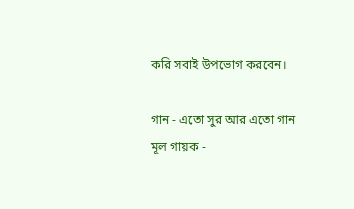করি সবাই উপভোগ করবেন।

গান - এতো সুর আর এতো গান
মূল গায়ক -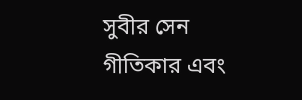সুবীর সেন
গীতিকার এবং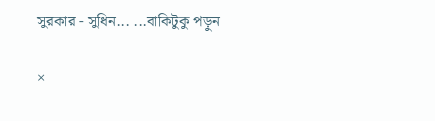সুরকার - সুধিন... ...বাকিটুকু পড়ুন

×